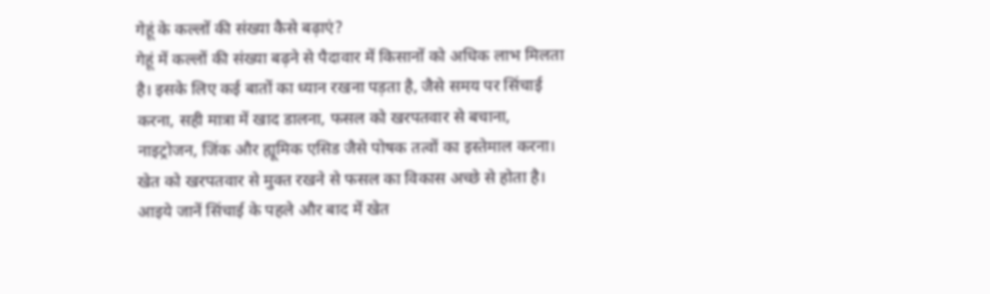गेहूं के कल्लों की संख्या कैसे बढ़ाएं?
गेहूं में कल्लों की संख्या बढ़ने से पैदावार में किसानों को अधिक लाभ मिलता है। इसके लिए कई बातों का ध्यान रखना पड़ता है, जैसे समय पर सिंचाई करना, सही मात्रा में खाद डालना, फसल को खरपतवार से बचाना, नाइट्रोजन, जिंक और ह्यूमिक एसिड जैसे पोषक तत्वों का इस्तेमाल करना। खेत को खरपतवार से मुक्त रखने से फसल का विकास अच्छे से होता है। आइये जानें सिंचाई के पहले और बाद में खेत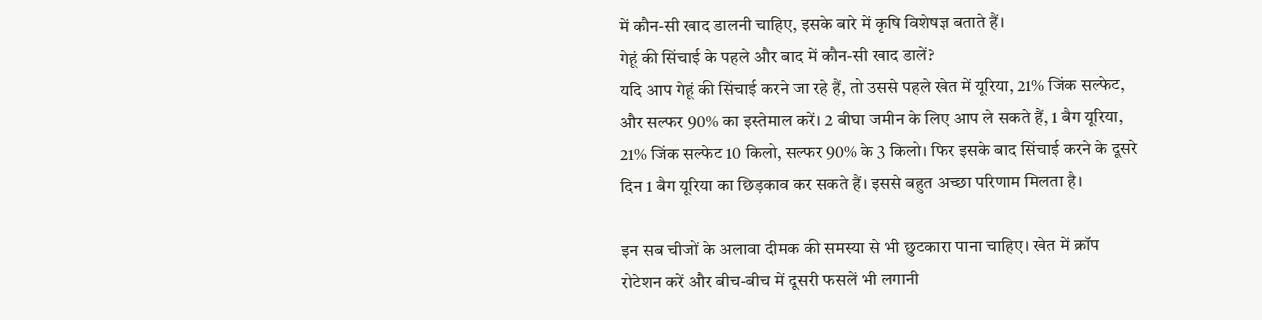में कौन-सी खाद डालनी चाहिए, इसके बारे में कृषि विशेषज्ञ बताते हैं।
गेहूं की सिंचाई के पहले और बाद में कौन-सी खाद डालें?
यदि आप गेहूं की सिंचाई करने जा रहे हैं, तो उससे पहले खेत में यूरिया, 21% जिंक सल्फेट, और सल्फर 90% का इस्तेमाल करें। 2 बीघा जमीन के लिए आप ले सकते हैं, 1 बैग यूरिया, 21% जिंक सल्फेट 10 किलो, सल्फर 90% के 3 किलो। फिर इसके बाद सिंचाई करने के दूसरे दिन 1 बैग यूरिया का छिड़काव कर सकते हैं। इससे बहुत अच्छा परिणाम मिलता है।

इन सब चीजों के अलावा दीमक की समस्या से भी छुटकारा पाना चाहिए। खेत में क्रॉप रोटेशन करें और बीच-बीच में दूसरी फसलें भी लगानी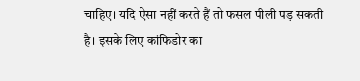चाहिए। यदि ऐसा नहीं करते हैं तो फसल पीली पड़ सकती है। इसके लिए कांफिडोर का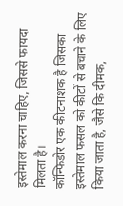इस्तेमाल करना चाहिए, जिससे फायदा मिलता है।
कॉन्फिडोर एक कीटनाशक है जिसका इस्तेमाल फसल को कीटों से बचाने के लिए किया जाता है, जैसे कि दीमक,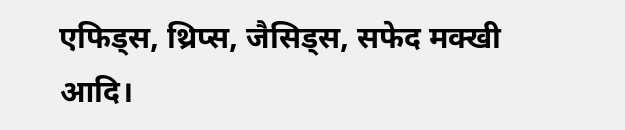एफिड्स, थ्रिप्स, जैसिड्स, सफेद मक्खी आदि।